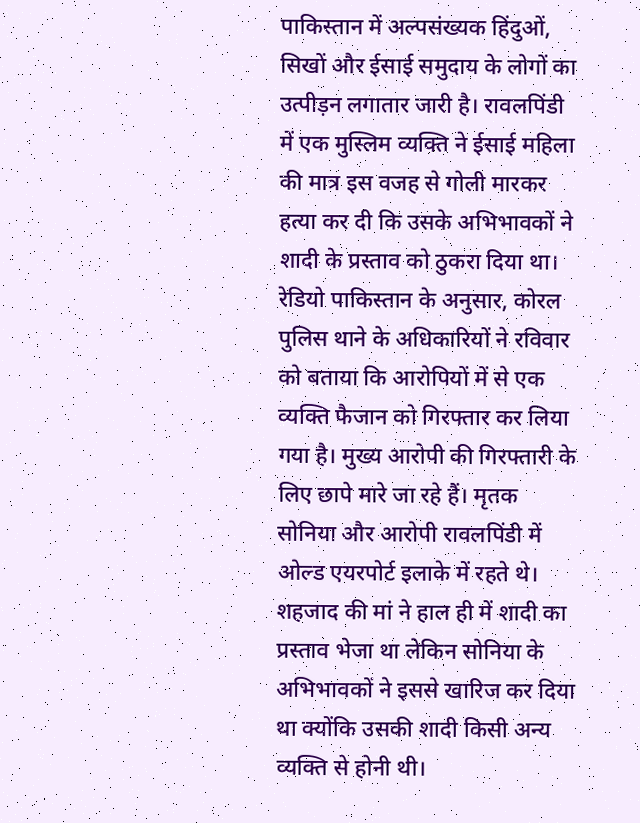पाकिस्तान में अल्पसंख्यक हिंदुओं, सिखों और ईसाई समुदाय के लोगों का उत्पीड़न लगातार जारी है। रावलपिंडी में एक मुस्लिम व्यक्ति ने ईसाई महिला की मात्र इस वजह से गोली मारकर हत्या कर दी कि उसके अभिभावकों ने शादी के प्रस्ताव को ठुकरा दिया था।
रेडियो पाकिस्तान के अनुसार, कोरल पुलिस थाने के अधिकारियों ने रविवार को बताया कि आरोपियों में से एक व्यक्ति फैजान को गिरफ्तार कर लिया गया है। मुख्य आरोपी की गिरफ्तारी के लिए छापे मारे जा रहे हैं। मृतक सोनिया और आरोपी रावलपिंडी में ओल्ड एयरपोर्ट इलाके में रहते थे।
शहजाद की मां ने हाल ही में शादी का प्रस्ताव भेजा था लेकिन सोनिया के अभिभावकों ने इससे खारिज कर दिया था क्योंकि उसकी शादी किसी अन्य व्यक्ति से होनी थी।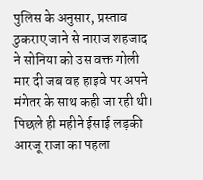पुलिस के अनुसार, प्रस्ताव ठुकराए जाने से नाराज शहजाद ने सोनिया को उस वक्त गोली मार दी जब वह हाइवे पर अपने मंगेतर के साथ कही जा रही थी।
पिछले ही महीने ईसाई लड़की आरजू राजा का पहला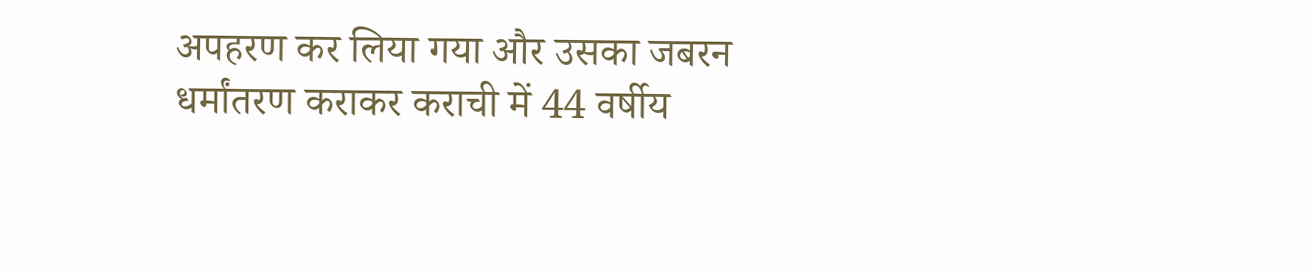अपहरण कर लिया गया और उसका जबरन धर्मांतरण कराकर कराची में 44 वर्षीय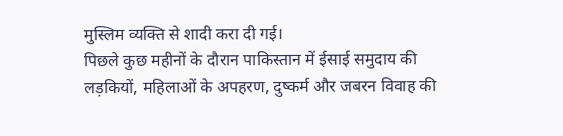मुस्लिम व्यक्ति से शादी करा दी गई।
पिछले कुछ महीनों के दौरान पाकिस्तान में ईसाई समुदाय की लड़कियों, महिलाओं के अपहरण, दुष्कर्म और जबरन विवाह की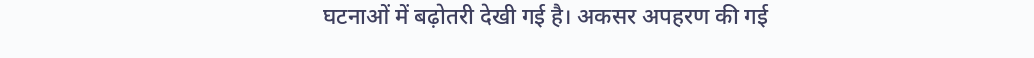घटनाओं में बढ़ोतरी देखी गई है। अकसर अपहरण की गई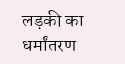लड़की का धर्मांतरण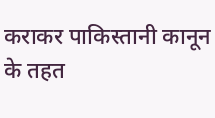कराकर पाकिस्तानी कानून के तहत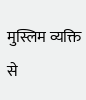मुस्लिम व्यक्ति से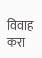विवाह करा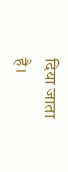दिया जाता है।